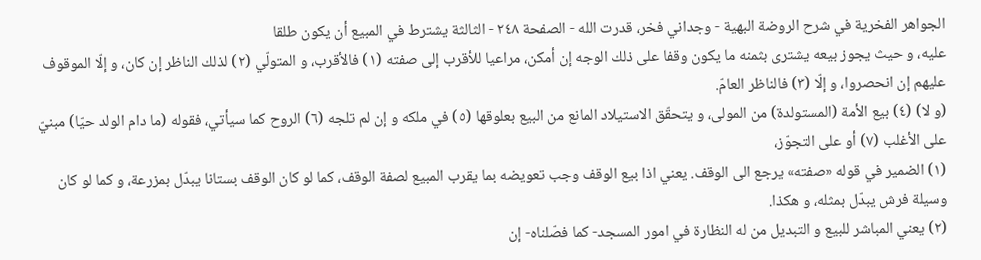الجواهر الفخرية في شرح الروضة البهية - وجداني فخر، قدرت الله - الصفحة ٢٤٨ - الثالثة يشترط في المبيع أن يكون طلقا
عليه، و حيث يجوز بيعه يشترى بثمنه ما يكون وقفا على ذلك الوجه إن أمكن، مراعيا للأقرب إلى صفته (١) فالأقرب، و المتولّي (٢) لذلك الناظر إن كان، و إلّا الموقوف عليهم إن انحصروا، و إلّا (٣) فالناظر العامّ.
(و لا) (٤) بيع الأمة (المستولدة) من المولى، و يتحقّق الاستيلاد المانع من البيع بعلوقها (٥) في ملكه و إن لم تلجه (٦) الروح كما سيأتي، فقوله (ما دام الولد حيّا) مبنيّ على الأغلب (٧) أو على التجوّز،
(١) الضمير في قوله «صفته» يرجع الى الوقف. يعني اذا بيع الوقف وجب تعويضه بما يقرب المبيع لصفة الوقف، كما لو كان الوقف بستانا يبدّل بمزرعة، و كما لو كان وسيلة فرش يبدّل بمثله، و هكذا.
(٢) يعني المباشر للبيع و التبديل من له النظارة في امور المسجد- كما فصّلناه- إن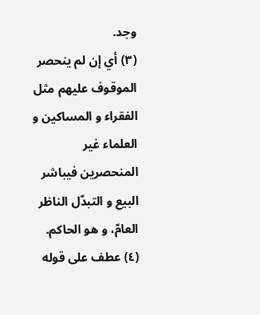وجد.
(٣) أي إن لم ينحصر الموقوف عليهم مثل الفقراء و المساكين و العلماء غير المنحصرين فيباشر البيع و التبدّل الناظر العامّ، و هو الحاكم.
(٤) عطف على قوله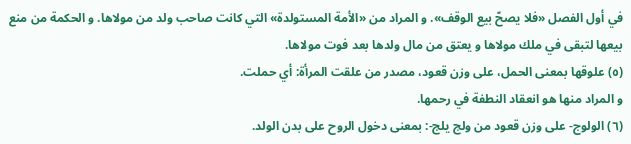في أول الفصل «فلا يصحّ بيع الوقف». و المراد من «الأمة المستولدة» التي كانت صاحب ولد من مولاها. و الحكمة من منع بيعها لتبقى في ملك مولاها و يعتق من مال ولدها بعد فوت مولاها.
(٥) علوقها بمعنى الحمل، على وزن قعود، مصدر من علقت المرأة: أي حملت.
و المراد منها هو انعقاد النطفة في رحمها.
(٦) الولوج- على وزن قعود من ولج يلج-: بمعنى دخول الروح على بدن الولد.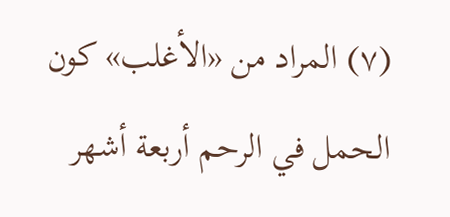(٧) المراد من «الأغلب» كون الحمل في الرحم أربعة أشهر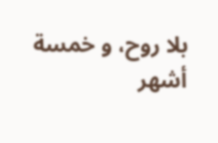بلا روح، و خمسة أشهر